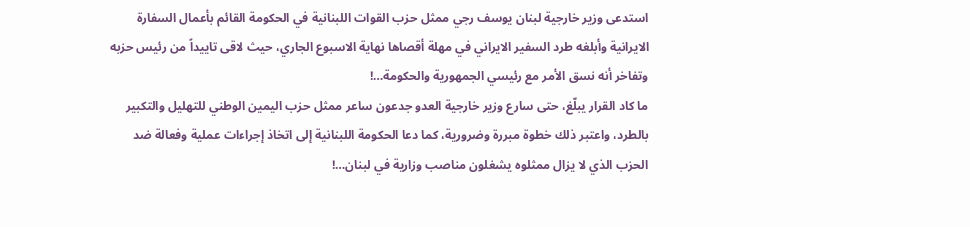استدعى وزير خارجية لبنان يوسف رجي ممثل حزب القوات اللبنانية في الحكومة القائم بأعمال السفارة الايرانية وأبلغه طرد السفير الايراني في مهلة أقصاها نهاية الاسبوع الجاري، حيث لاقى تاييداً من رئيس حزبه وتفاخر أنه نسق الأمر مع رئيسي الجمهورية والحكومة…!
ما كاد القرار يبلّغ، حتى سارع وزير خارجية العدو جدعون ساعر ممثل حزب اليمين الوطني للتهليل والتكبير بالطرد، واعتبر ذلك خطوة مبررة وضرورية، كما دعا الحكومة اللبنانية إلى اتخاذ إجراءات عملية وفعالة ضد الحزب الذي لا يزال ممثلوه يشغلون مناصب وزارية في لبنان…!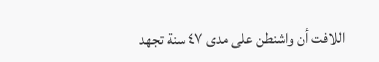اللافت أن واشنطن على مدى ٤٧ سنة تجهد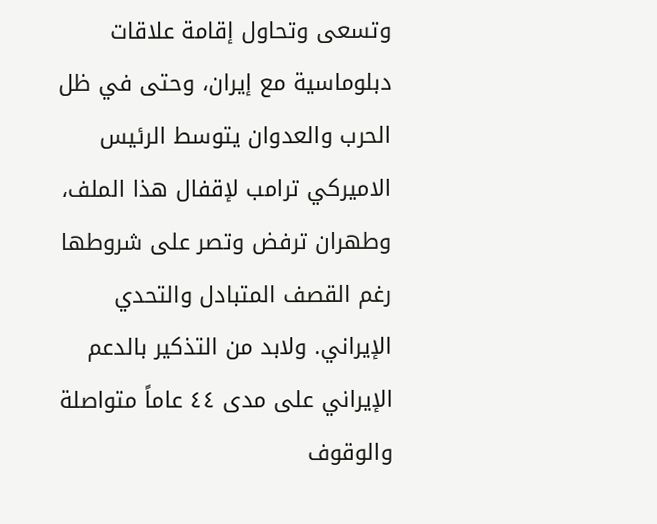وتسعى وتحاول إقامة علاقات دبلوماسية مع إيران، وحتى في ظل الحرب والعدوان يتوسط الرئيس الاميركي ترامب لإقفال هذا الملف، وطهران ترفض وتصر على شروطها رغم القصف المتبادل والتحدي الإيراني. ولابد من التذكير بالدعم الإيراني على مدى ٤٤ عاماً متواصلة والوقوف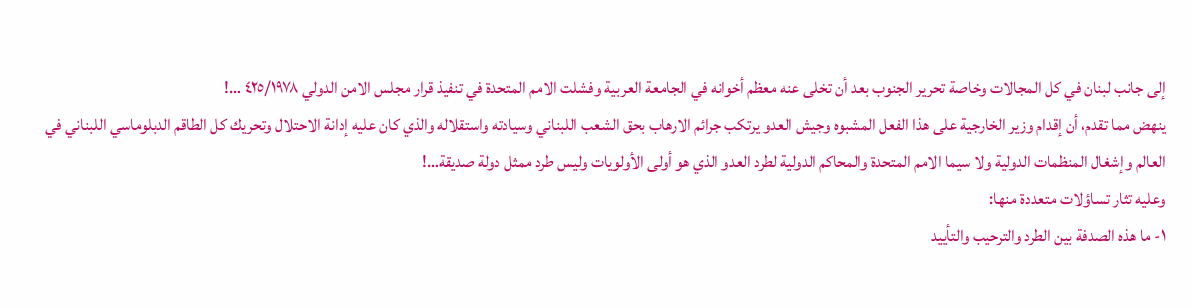إلى جانب لبنان في كل المجالات وخاصة تحرير الجنوب بعد أن تخلى عنه معظم أخوانه في الجامعة العربية وفشلت الامم المتحدة في تنفيذ قرار مجلس الامن الدولي ٤٢٥/١٩٧٨ …!
ينهض مما تقدم، أن إقدام وزير الخارجية على هذا الفعل المشبوه وجيش العدو يرتكب جرائم الارهاب بحق الشعب اللبناني وسيادته واستقلاله والذي كان عليه إدانة الاحتلال وتحريك كل الطاقم الدبلوماسي اللبناني في العالم وإشغال المنظمات الدولية ولا سيما الامم المتحدة والمحاكم الدولية لطرد العدو الذي هو أولى الأولويات وليس طرد ممثل دولة صديقة…!
وعليه تثار تساؤلات متعددة منها:
١- ما هذه الصدفة بين الطرد والترحيب والتأييد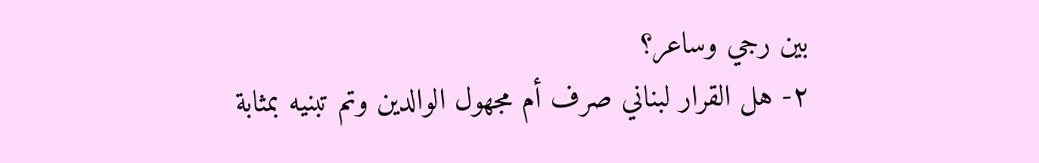بين رجي وساعر؟
٢- هل القرار لبناني صرف أم مجهول الوالدين وتم تبنيه بمثابة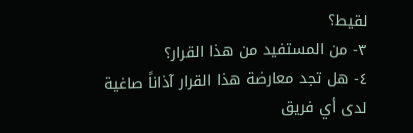لقيط؟
٣- من المستفيد من هذا القرار؟
٤- هل تجد معارضة هذا القرار آذاناً صاغية لدى أي فريق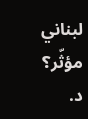لبناني مؤثّر؟
د.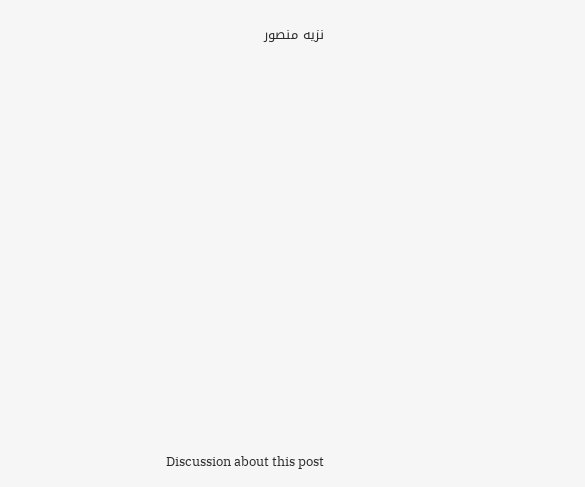نزيه منصور


















Discussion about this post